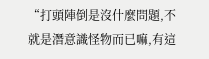“打頭陣倒是沒什麼問題,不就是潛意識怪物而已嘛,有這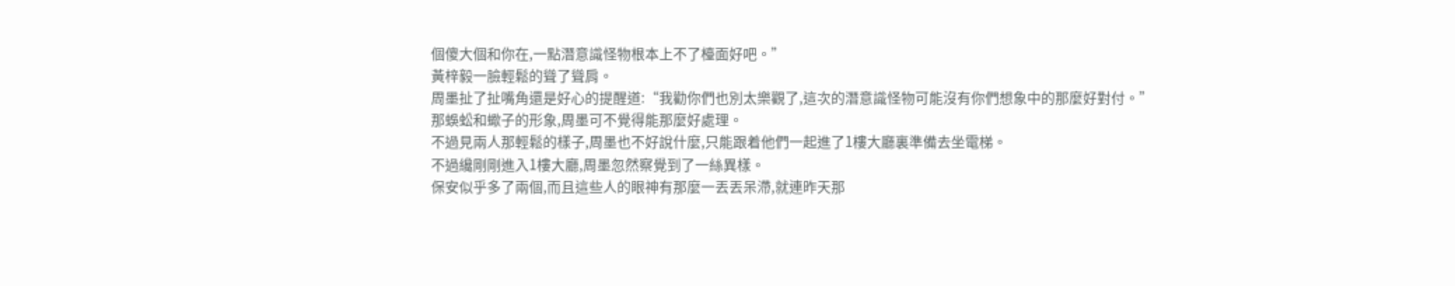個傻大個和你在,一點潛意識怪物根本上不了檯面好吧。”
黃梓毅一臉輕鬆的聳了聳肩。
周墨扯了扯嘴角還是好心的提醒道:“我勸你們也別太樂觀了,這次的潛意識怪物可能沒有你們想象中的那麼好對付。”
那蜈蚣和蠍子的形象,周墨可不覺得能那麼好處理。
不過見兩人那輕鬆的樣子,周墨也不好說什麼,只能跟着他們一起進了1樓大廳裏準備去坐電梯。
不過纔剛剛進入1樓大廳,周墨忽然察覺到了一絲異樣。
保安似乎多了兩個,而且這些人的眼神有那麼一丟丟呆滯,就連昨天那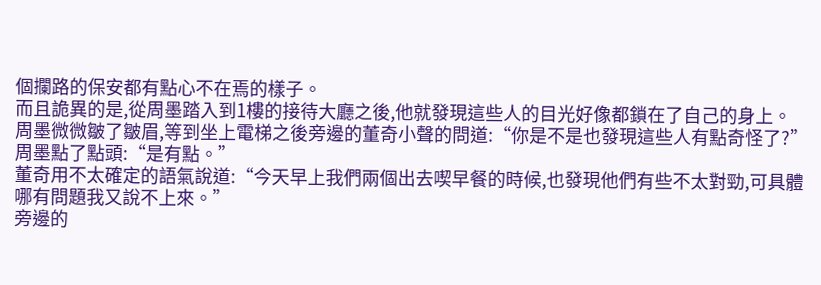個攔路的保安都有點心不在焉的樣子。
而且詭異的是,從周墨踏入到1樓的接待大廳之後,他就發現這些人的目光好像都鎖在了自己的身上。
周墨微微皺了皺眉,等到坐上電梯之後旁邊的董奇小聲的問道:“你是不是也發現這些人有點奇怪了?”
周墨點了點頭:“是有點。”
董奇用不太確定的語氣說道:“今天早上我們兩個出去喫早餐的時候,也發現他們有些不太對勁,可具體哪有問題我又說不上來。”
旁邊的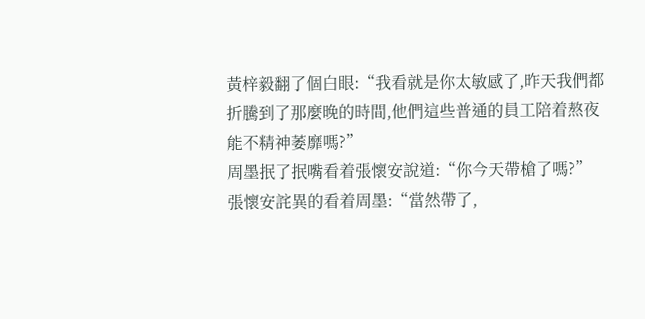黃梓毅翻了個白眼:“我看就是你太敏感了,昨天我們都折騰到了那麼晚的時間,他們這些普通的員工陪着熬夜能不精神萎靡嗎?”
周墨抿了抿嘴看着張懷安說道:“你今天帶槍了嗎?”
張懷安詫異的看着周墨:“當然帶了,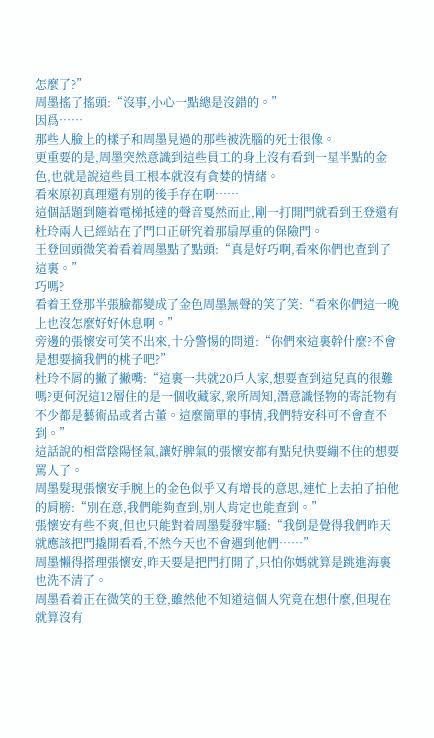怎麼了?”
周墨搖了搖頭:“沒事,小心一點總是沒錯的。”
因爲……
那些人臉上的樣子和周墨見過的那些被洗腦的死士很像。
更重要的是,周墨突然意識到這些員工的身上沒有看到一星半點的金色,也就是說這些員工根本就沒有貪婪的情緒。
看來原初真理還有別的後手存在啊……
這個話題到隨着電梯抵達的聲音戛然而止,剛一打開門就看到王登還有杜玲兩人已經站在了門口正研究着那扇厚重的保險門。
王登回頭微笑着看着周墨點了點頭:“真是好巧啊,看來你們也查到了這裏。”
巧嗎?
看着王登那半張臉都變成了金色周墨無聲的笑了笑:“看來你們這一晚上也沒怎麼好好休息啊。”
旁邊的張懷安可笑不出來,十分警惕的問道:“你們來這裏幹什麼?不會是想要摘我們的桃子吧?”
杜玲不屑的撇了撇嘴:“這裏一共就20戶人家,想要查到這兒真的很難嗎?更何況這12層住的是一個收藏家,衆所周知,潛意識怪物的寄託物有不少都是藝術品或者古董。這麼簡單的事情,我們特安科可不會查不到。”
這話說的相當陰陽怪氣,讓好脾氣的張懷安都有點兒快要繃不住的想要罵人了。
周墨髮現張懷安手腕上的金色似乎又有增長的意思,連忙上去拍了拍他的肩膀:“別在意,我們能夠查到,別人肯定也能查到。”
張懷安有些不爽,但也只能對着周墨髮發牢騷:“我倒是覺得我們昨天就應該把門撬開看看,不然今天也不會遇到他們……”
周墨懶得搭理張懷安,昨天要是把門打開了,只怕你媽就算是跳進海裏也洗不清了。
周墨看着正在微笑的王登,雖然他不知道這個人究竟在想什麼,但現在就算沒有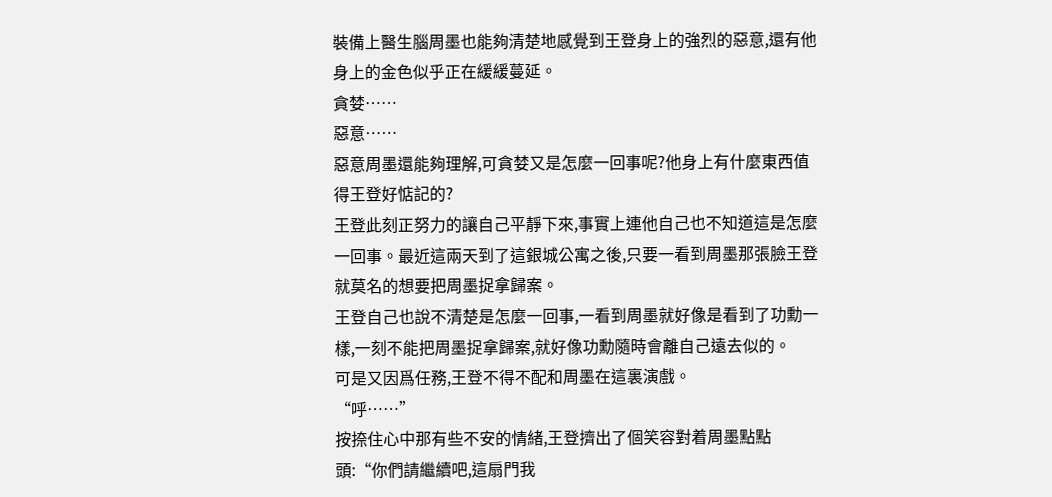裝備上醫生腦周墨也能夠清楚地感覺到王登身上的強烈的惡意,還有他身上的金色似乎正在緩緩蔓延。
貪婪……
惡意……
惡意周墨還能夠理解,可貪婪又是怎麼一回事呢?他身上有什麼東西值得王登好惦記的?
王登此刻正努力的讓自己平靜下來,事實上連他自己也不知道這是怎麼一回事。最近這兩天到了這銀城公寓之後,只要一看到周墨那張臉王登就莫名的想要把周墨捉拿歸案。
王登自己也說不清楚是怎麼一回事,一看到周墨就好像是看到了功勳一樣,一刻不能把周墨捉拿歸案,就好像功勳隨時會離自己遠去似的。
可是又因爲任務,王登不得不配和周墨在這裏演戲。
“呼……”
按捺住心中那有些不安的情緒,王登擠出了個笑容對着周墨點點頭:“你們請繼續吧,這扇門我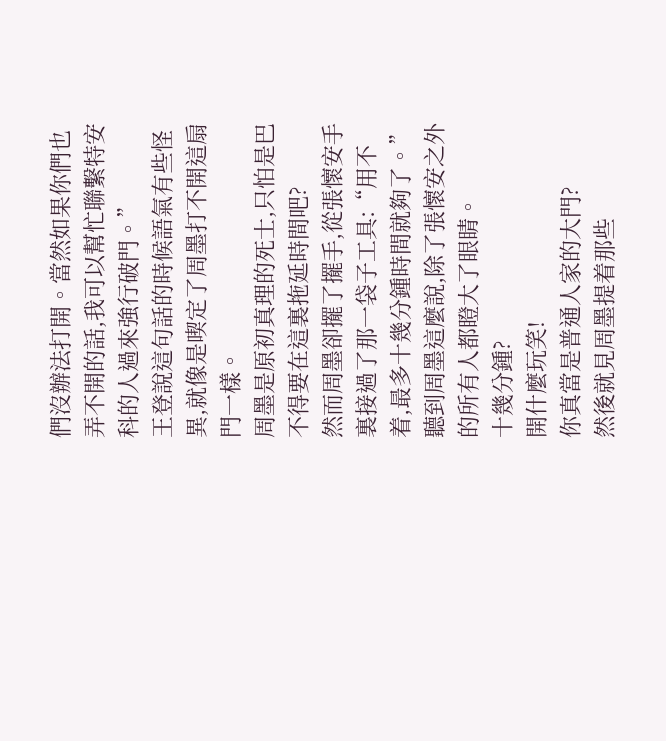們沒辦法打開。當然如果你們也弄不開的話,我可以幫忙聯繫特安科的人過來強行破門。”
王登說這句話的時候語氣有些怪異,就像是喫定了周墨打不開這扇門一樣。
周墨是原初真理的死士,只怕是巴不得要在這裏拖延時間吧?
然而周墨卻擺了擺手,從張懷安手裏接過了那一袋子工具:“用不着,最多十幾分鍾時間就夠了。”
聽到周墨這麼說,除了張懷安之外的所有人都瞪大了眼睛。
十幾分鍾?
開什麼玩笑!
你真當是普通人家的大門?
然後就見周墨提着那些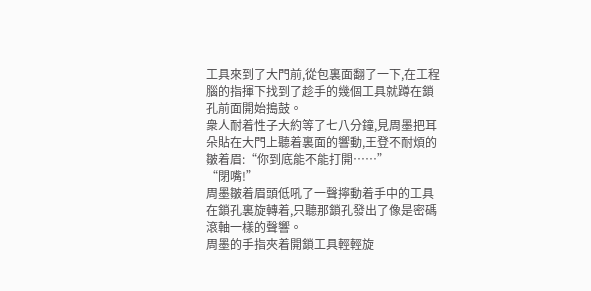工具來到了大門前,從包裏面翻了一下,在工程腦的指揮下找到了趁手的幾個工具就蹲在鎖孔前面開始搗鼓。
衆人耐着性子大約等了七八分鐘,見周墨把耳朵貼在大門上聽着裏面的響動,王登不耐煩的皺着眉:“你到底能不能打開……”
“閉嘴!”
周墨皺着眉頭低吼了一聲擰動着手中的工具在鎖孔裏旋轉着,只聽那鎖孔發出了像是密碼滾軸一樣的聲響。
周墨的手指夾着開鎖工具輕輕旋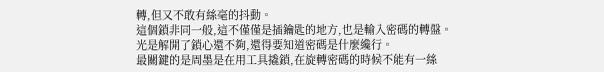轉,但又不敢有絲毫的抖動。
這個鎖非同一般,這不僅僅是插鑰匙的地方,也是輸入密碼的轉盤。
光是解開了鎖心還不夠,還得要知道密碼是什麼纔行。
最關鍵的是周墨是在用工具撬鎖,在旋轉密碼的時候不能有一絲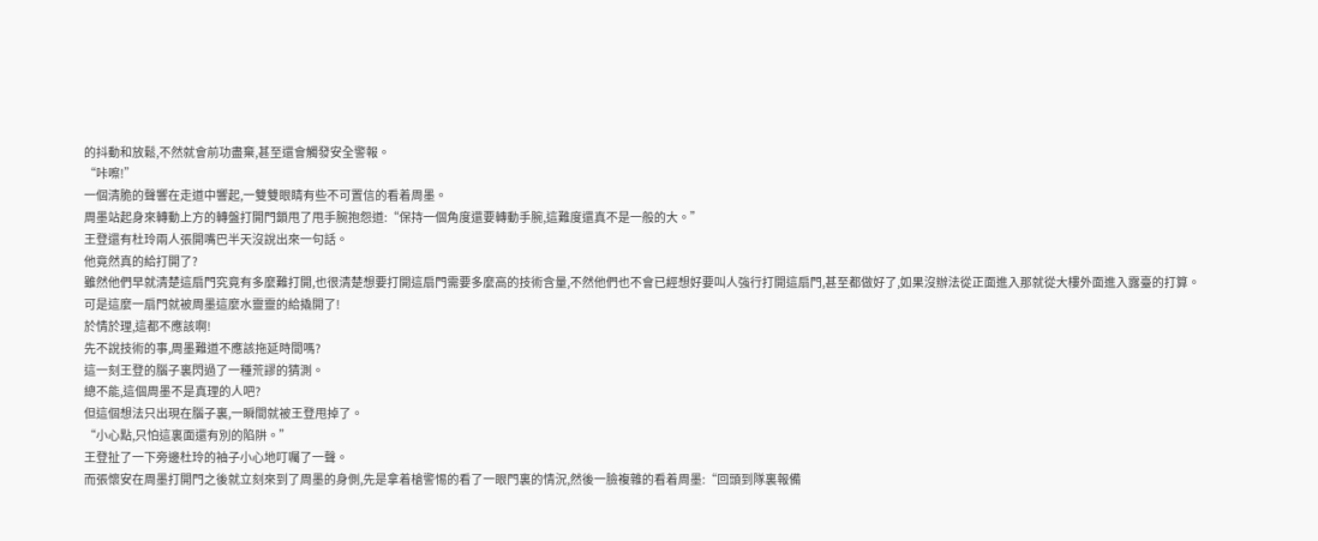的抖動和放鬆,不然就會前功盡棄,甚至還會觸發安全警報。
“咔嚓!”
一個清脆的聲響在走道中響起,一雙雙眼睛有些不可置信的看着周墨。
周墨站起身來轉動上方的轉盤打開門鎖甩了甩手腕抱怨道:“保持一個角度還要轉動手腕,這難度還真不是一般的大。”
王登還有杜玲兩人張開嘴巴半天沒說出來一句話。
他竟然真的給打開了?
雖然他們早就清楚這扇門究竟有多麼難打開,也很清楚想要打開這扇門需要多麼高的技術含量,不然他們也不會已經想好要叫人強行打開這扇門,甚至都做好了,如果沒辦法從正面進入那就從大樓外面進入露臺的打算。
可是這麼一扇門就被周墨這麼水靈靈的給撬開了!
於情於理,這都不應該啊!
先不說技術的事,周墨難道不應該拖延時間嗎?
這一刻王登的腦子裏閃過了一種荒謬的猜測。
總不能,這個周墨不是真理的人吧?
但這個想法只出現在腦子裏,一瞬間就被王登甩掉了。
“小心點,只怕這裏面還有別的陷阱。”
王登扯了一下旁邊杜玲的袖子小心地叮囑了一聲。
而張懷安在周墨打開門之後就立刻來到了周墨的身側,先是拿着槍警惕的看了一眼門裏的情況,然後一臉複雜的看着周墨:“回頭到隊裏報備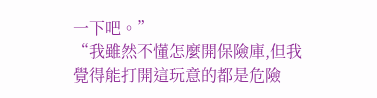一下吧。”
“我雖然不懂怎麼開保險庫,但我覺得能打開這玩意的都是危險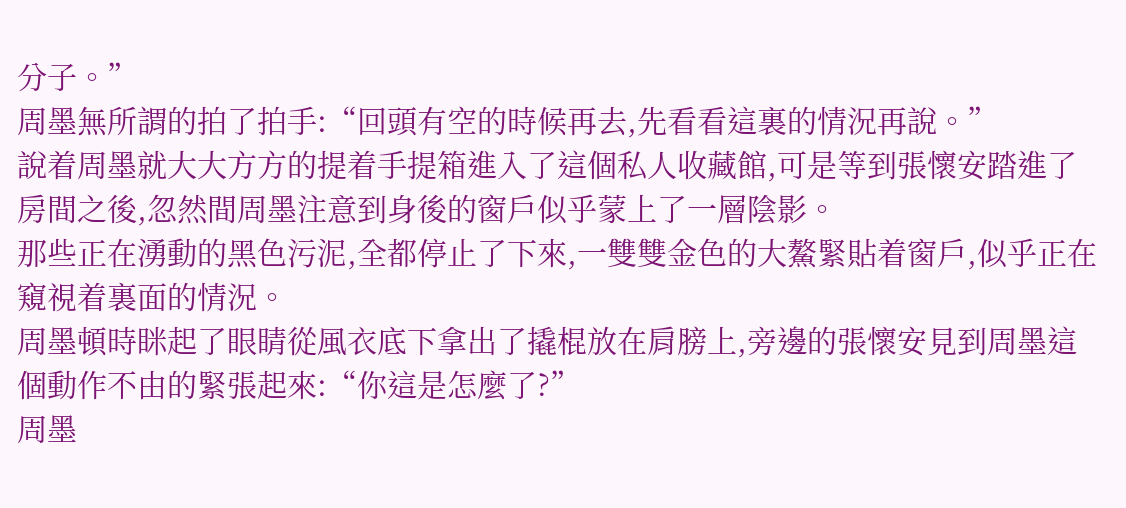分子。”
周墨無所謂的拍了拍手:“回頭有空的時候再去,先看看這裏的情況再說。”
說着周墨就大大方方的提着手提箱進入了這個私人收藏館,可是等到張懷安踏進了房間之後,忽然間周墨注意到身後的窗戶似乎蒙上了一層陰影。
那些正在湧動的黑色污泥,全都停止了下來,一雙雙金色的大鰲緊貼着窗戶,似乎正在窺視着裏面的情況。
周墨頓時眯起了眼睛從風衣底下拿出了撬棍放在肩膀上,旁邊的張懷安見到周墨這個動作不由的緊張起來:“你這是怎麼了?”
周墨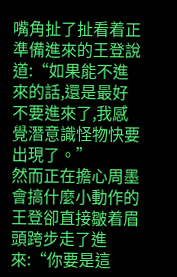嘴角扯了扯看着正準備進來的王登說道:“如果能不進來的話,還是最好不要進來了,我感覺潛意識怪物快要出現了。”
然而正在擔心周墨會搞什麼小動作的王登卻直接皺着眉頭跨步走了進來:“你要是這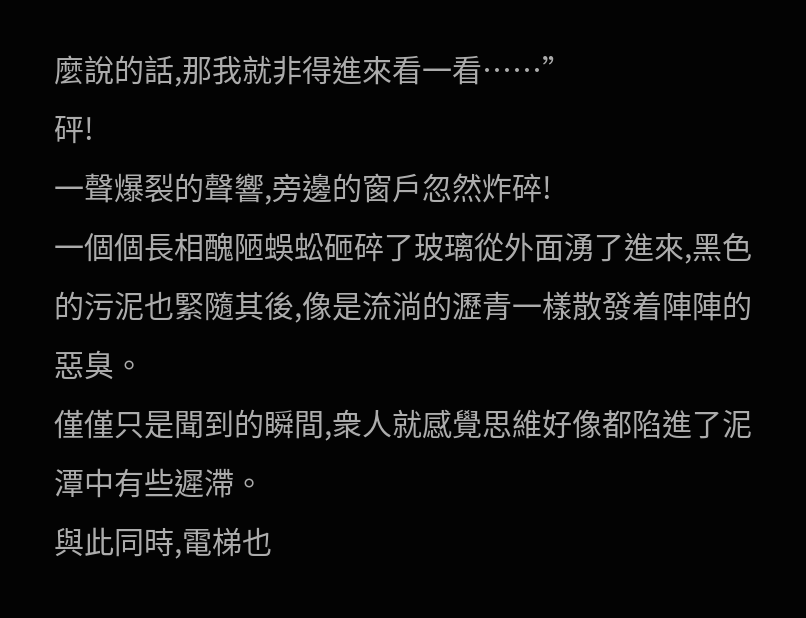麼說的話,那我就非得進來看一看……”
砰!
一聲爆裂的聲響,旁邊的窗戶忽然炸碎!
一個個長相醜陋蜈蚣砸碎了玻璃從外面湧了進來,黑色的污泥也緊隨其後,像是流淌的瀝青一樣散發着陣陣的惡臭。
僅僅只是聞到的瞬間,衆人就感覺思維好像都陷進了泥潭中有些遲滯。
與此同時,電梯也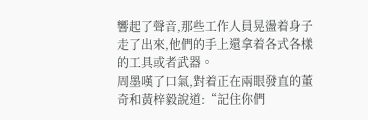響起了聲音,那些工作人員晃盪着身子走了出來,他們的手上還拿着各式各樣的工具或者武器。
周墨嘆了口氣,對着正在兩眼發直的董奇和黃梓毅說道:“記住你們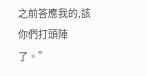之前答應我的,該你們打頭陣了。”